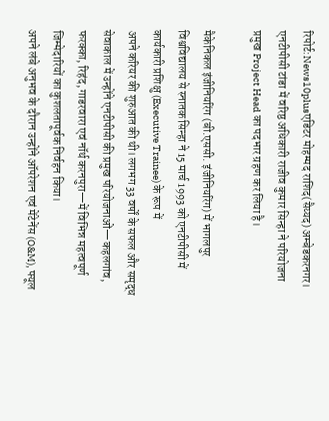रिपोर्ट:News10plusएडिटर मोहम्मद राशिद(सैय्यद) अम्बेडकरनगर। एनटीपीसी टांडा में वरिष्ठ अधिकारी राजीव कुमार सिन्हा ने परियोजना प्रमुख Project Head का पदभार ग्रहण कर लिया है।

मैकेनिकल इंजीनियरिंग (बी.एससी. इंजीनियरिंग) में भागलपुर विश्वविद्यालय से स्नातक सिन्हा ने 15 मार्च 1993 को एनटीपीसी में कार्यकारी प्रशिक्षु (Executive Trainee) के रूप में
अपने करियर की शुरुआत की थी। लगभग 33 वर्षों के सफल और समृद्ध सेवाकाल में उन्होंने एनटीपीसी की प्रमुख परियोजनाओं—कहलगांव, फरक्का, रिहंद, गाडरवारा एवं नॉर्थ करनपुरा—में विभिन्न महत्वपूर्ण जिम्मेदारियों का कुशलतापूर्वक निर्वहन किया।
अपने लंबे अनुभव के दौरान उन्होंने ऑपरेशन एवं मेंटेनेंस (O&M), फ्यूल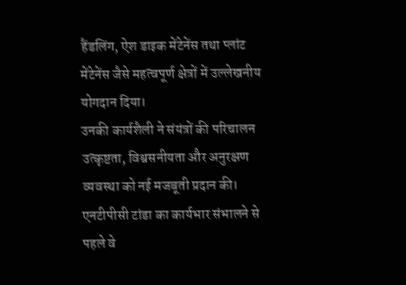हैंडलिंग, ऐश डाइक मेंटेनेंस तथा प्लांट मेंटेनेंस जैसे महत्वपूर्ण क्षेत्रों में उल्लेखनीय योगदान दिया।
उनकी कार्यशैली ने संयंत्रों की परिचालन उत्कृष्टता, विश्वसनीयता और अनुरक्षण व्यवस्था को नई मजबूती प्रदान की। एनटीपीसी टांडा का कार्यभार संभालने से पहले वे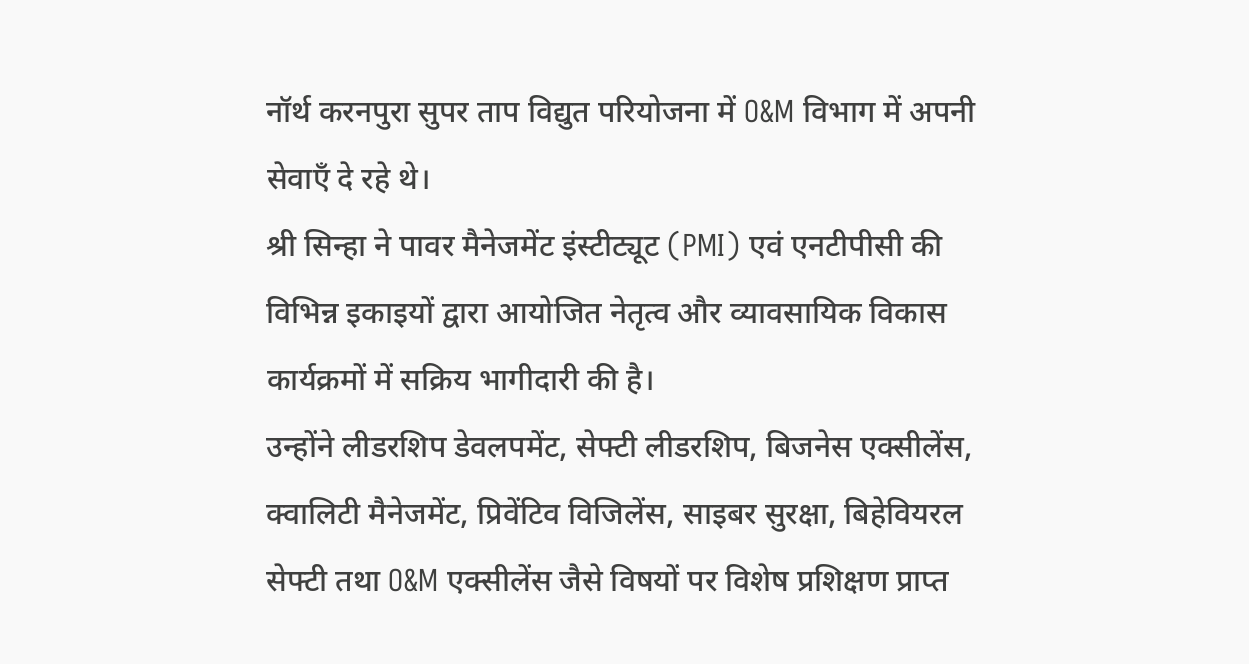नॉर्थ करनपुरा सुपर ताप विद्युत परियोजना में O&M विभाग में अपनी सेवाएँ दे रहे थे।
श्री सिन्हा ने पावर मैनेजमेंट इंस्टीट्यूट (PMI) एवं एनटीपीसी की विभिन्न इकाइयों द्वारा आयोजित नेतृत्व और व्यावसायिक विकास कार्यक्रमों में सक्रिय भागीदारी की है।
उन्होंने लीडरशिप डेवलपमेंट, सेफ्टी लीडरशिप, बिजनेस एक्सीलेंस, क्वालिटी मैनेजमेंट, प्रिवेंटिव विजिलेंस, साइबर सुरक्षा, बिहेवियरल सेफ्टी तथा O&M एक्सीलेंस जैसे विषयों पर विशेष प्रशिक्षण प्राप्त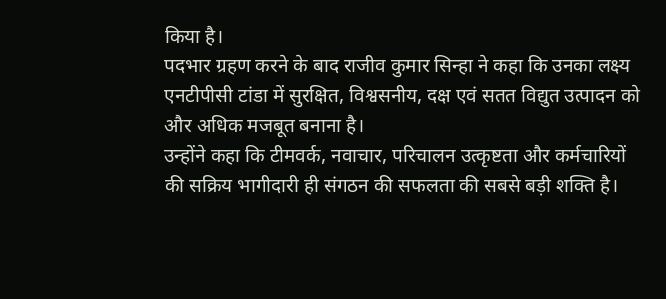किया है।
पदभार ग्रहण करने के बाद राजीव कुमार सिन्हा ने कहा कि उनका लक्ष्य एनटीपीसी टांडा में सुरक्षित, विश्वसनीय, दक्ष एवं सतत विद्युत उत्पादन को और अधिक मजबूत बनाना है।
उन्होंने कहा कि टीमवर्क, नवाचार, परिचालन उत्कृष्टता और कर्मचारियों की सक्रिय भागीदारी ही संगठन की सफलता की सबसे बड़ी शक्ति है।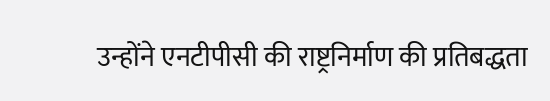उन्होंने एनटीपीसी की राष्ट्रनिर्माण की प्रतिबद्धता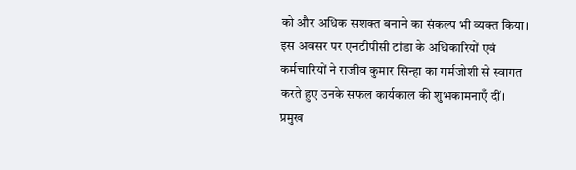को और अधिक सशक्त बनाने का संकल्प भी व्यक्त किया।
इस अवसर पर एनटीपीसी टांडा के अधिकारियों एवं कर्मचारियों ने राजीव कुमार सिन्हा का गर्मजोशी से स्वागत करते हुए उनके सफल कार्यकाल की शुभकामनाएँ दीं।
प्रमुख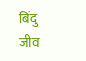बिंदु
जीव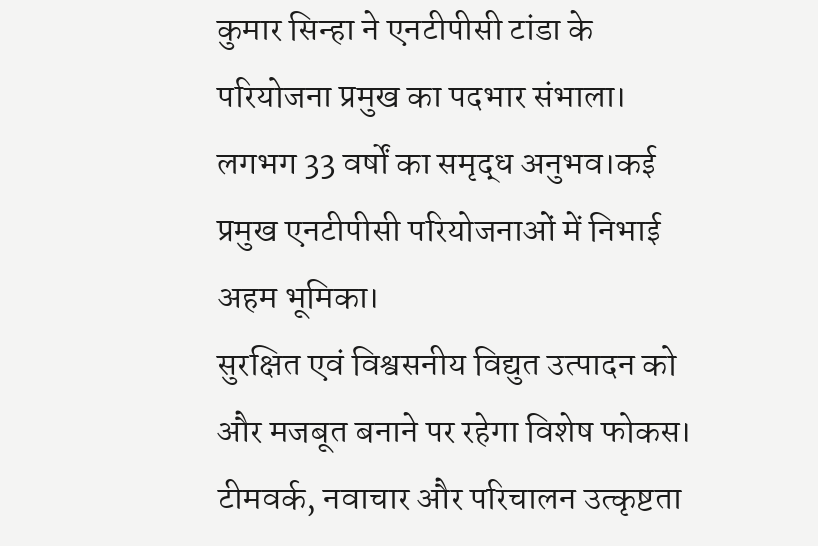कुमार सिन्हा ने एनटीपीसी टांडा के परियोजना प्रमुख का पदभार संभाला। लगभग 33 वर्षों का समृद्ध अनुभव।कई प्रमुख एनटीपीसी परियोजनाओं में निभाई अहम भूमिका।
सुरक्षित एवं विश्वसनीय विद्युत उत्पादन को और मजबूत बनाने पर रहेगा विशेष फोकस। टीमवर्क, नवाचार और परिचालन उत्कृष्टता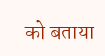को बताया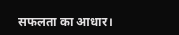सफलता का आधार।